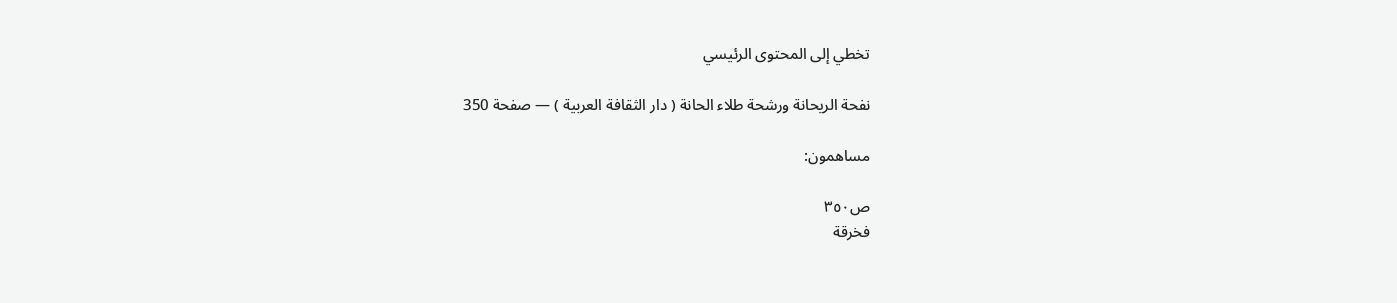تخطي إلى المحتوى الرئيسي

نفحة الريحانة ورشحة طلاء الحانة ( دار الثقافة العربية ) — صفحة 350

مساهمون:

ص٣٥٠
فخرقة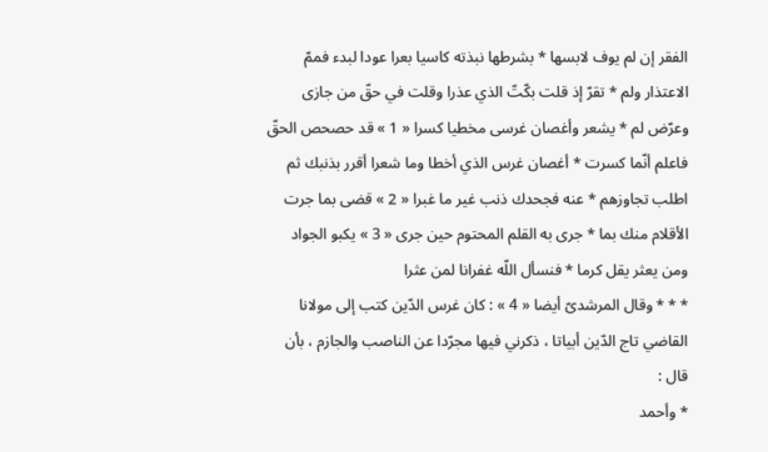الفقر إن لم يوف لابسها * بشرطها نبذته كاسيا بعرا عودا لبدء فممّ الاعتذار ولم * تقرّ إذ قلت بكّتّ الذي عذرا وقلت في حقّ من جازى وعرّض لم * يشعر وأغصان غرسى مخطيا كسرا « 1 » قد حصحص الحقّ فاعلم أنّما كسرت * أغصان غرس الذي أخطا وما شعرا أقرر بذنبك ثم اطلب تجاوزهم * عنه فجحدك ذنب غير ما غبرا « 2 » قضى بما جرت الأقلام منك بما * جرى به القلم المحتوم حين جرى « 3 » يكبو الجواد ومن يعثر يقل كرما * فنسأل اللّه غفرانا لمن عثرا
* * * وقال المرشدىّ أيضا « 4 » : كان غرس الدّين كتب إلى مولانا القاضي تاج الدّين أبياتا ، ذكرني فيها مجرّدا عن الناصب والجازم ، بأن قال :
* وأحمد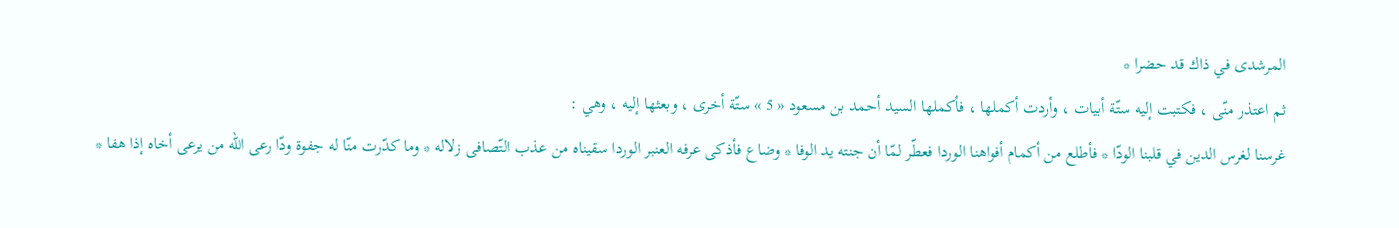المرشدى في ذاك قد حضرا *
ثم اعتذر منّى ، فكتبت إليه ستّة أبيات ، وأردت أكملها ، فأكملها السيد أحمد بن مسعود « 5 » ستّة أخرى ، وبعثها إليه ، وهي :
غرسنا لغرس الدين في قلبنا الودّا * فأطلع من أكمام أفواهنا الوردا فعطّر لمّا أن جنته يد الوفا * وضاع فأذكى عرفه العنبر الوردا سقيناه من عذب التّصافى زلاله * وما كدّرت منّا له جفوة ودّا رعى اللّه من يرعى أخاه إذا هفا *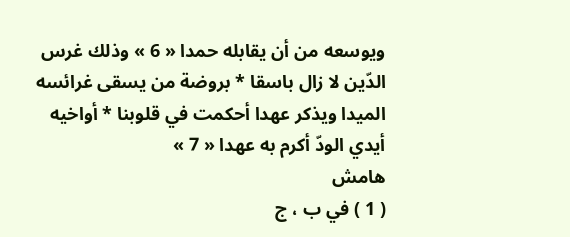ويوسعه من أن يقابله حمدا « 6 » وذلك غرس الدّين لا زال باسقا * بروضة من يسقى غرائسه الميدا ويذكر عهدا أحكمت في قلوبنا * أواخيه أيدي الودّ أكرم به عهدا « 7 »
هامش
( 1 ) في ب ، ج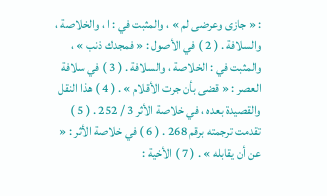: « جازى وعرضى لم » ، والمثبت في : ا ، والخلاصة ، والسلافة . ( 2 ) في الأصول : « فمجدك ذنب » ، والمثبت في : الخلاصة ، والسلافة . ( 3 ) في سلافة العصر : « قضى بأن جرت الأقلام » . ( 4 ) هذا النقل والقصيدة بعده ، في خلاصة الأثر 3 / 252 . ( 5 ) تقدمت ترجمته برقم 268 . ( 6 ) في خلاصة الأثر : « عن أن يقابله » . ( 7 ) الأخية :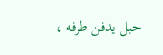حبل يدفن طرفه ،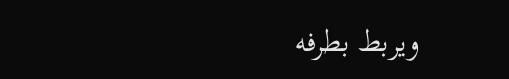ويربط بطرفه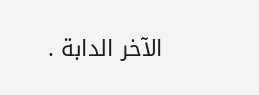الآخر الدابة .